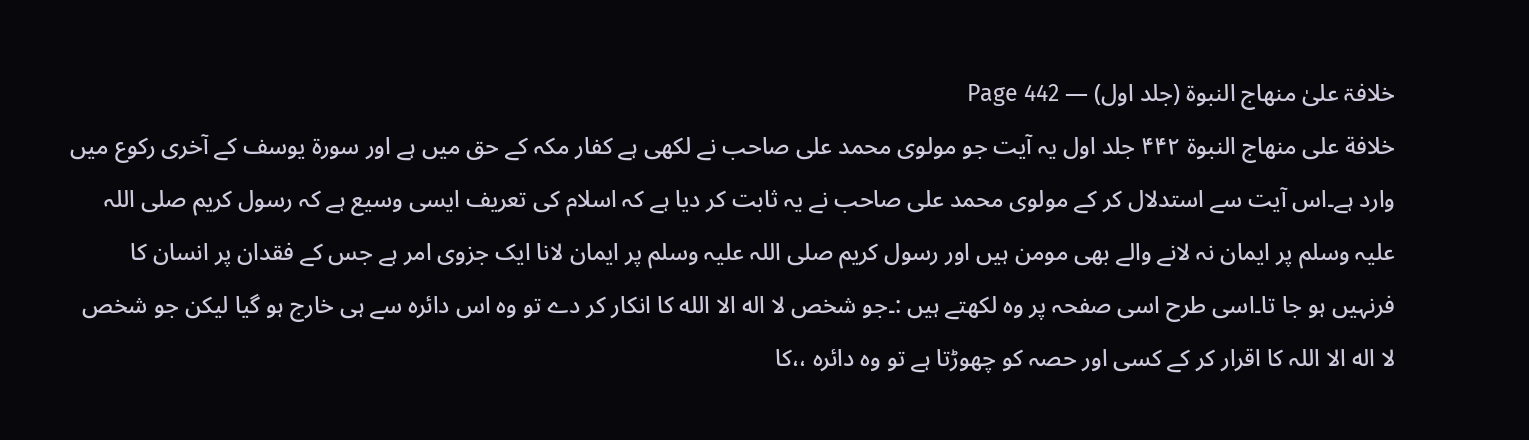خلافۃ علیٰ منھاج النبوۃ (جلد اول) — Page 442
خلافة على منهاج النبوة ۴۴۲ جلد اول یہ آیت جو مولوی محمد علی صاحب نے لکھی ہے کفار مکہ کے حق میں ہے اور سورۃ یوسف کے آخری رکوع میں وارد ہے۔اس آیت سے استدلال کر کے مولوی محمد علی صاحب نے یہ ثابت کر دیا ہے کہ اسلام کی تعریف ایسی وسیع ہے کہ رسول کریم صلی اللہ علیہ وسلم پر ایمان نہ لانے والے بھی مومن ہیں اور رسول کریم صلی اللہ علیہ وسلم پر ایمان لانا ایک جزوی امر ہے جس کے فقدان پر انسان کا فرنہیں ہو جا تا۔اسی طرح اسی صفحہ پر وہ لکھتے ہیں :۔جو شخص لا اله الا الله کا انکار کر دے تو وہ اس دائرہ سے ہی خارج ہو گیا لیکن جو شخص لا اله الا اللہ کا اقرار کر کے کسی اور حصہ کو چھوڑتا ہے تو وہ دائرہ ،،كا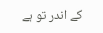کے اندر تو ہے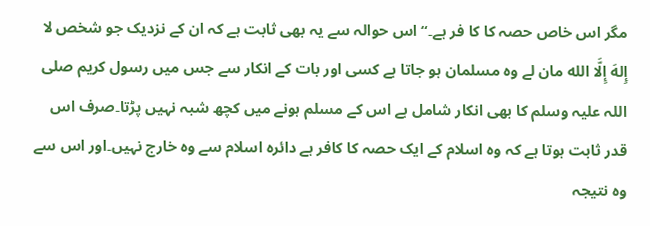مگر اس خاص حصہ کا کا فر ہے۔“ اس حوالہ سے یہ بھی ثابت ہے کہ ان کے نزدیک جو شخص لا إِلهَ إِلَّا الله مان لے وہ مسلمان ہو جاتا ہے کسی اور بات کے انکار سے جس میں رسول کریم صلی اللہ علیہ وسلم کا بھی انکار شامل ہے اس کے مسلم ہونے میں کچھ شبہ نہیں پڑتا۔صرف اس قدر ثابت ہوتا ہے کہ وہ اسلام کے ایک حصہ کا کافر ہے دائرہ اسلام سے وہ خارج نہیں۔اور اس سے وہ نتیجہ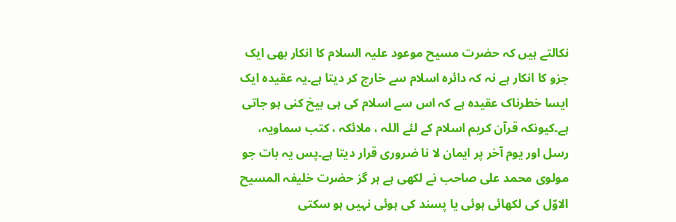نکالتے ہیں کہ حضرت مسیح موعود علیہ السلام کا انکار بھی ایک جزو کا انکار ہے نہ کہ دائرہ اسلام سے خارج کر دیتا ہے۔یہ عقیدہ ایک ایسا خطرناک عقیدہ ہے کہ اس سے اسلام کی ہی بیخ کنی ہو جاتی ہے۔کیونکہ قرآن کریم اسلام کے لئے اللہ ، ملائکہ ، کتب سماویہ، رسل اور یوم آخر پر ایمان لا نا ضروری قرار دیتا ہے۔پس یہ بات جو مولوی محمد علی صاحب نے لکھی ہے ہر گز حضرت خلیفہ المسیح الاوّل کی لکھائی ہوئی یا پسند کی ہوئی نہیں ہو سکتی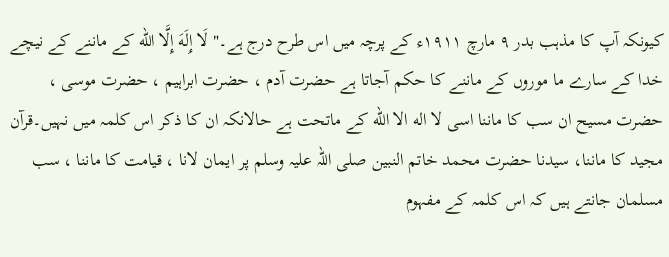کیونکہ آپ کا مذہب بدر ۹ مارچ ۱۹۱۱ء کے پرچہ میں اس طرح درج ہے۔" لَا إِلَهَ إِلَّا الله کے ماننے کے نیچے خدا کے سارے ما موروں کے ماننے کا حکم آجاتا ہے حضرت آدم ، حضرت ابراہیم ، حضرت موسی ، حضرت مسیح ان سب کا ماننا اسی لا اله الا الله کے ماتحت ہے حالانکہ ان کا ذکر اس کلمہ میں نہیں۔قرآن مجید کا ماننا، سیدنا حضرت محمد خاتم النبین صلی اللہ علیہ وسلم پر ایمان لانا ، قیامت کا ماننا ، سب مسلمان جانتے ہیں کہ اس کلمہ کے مفہوم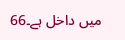میں داخل ہے۔66